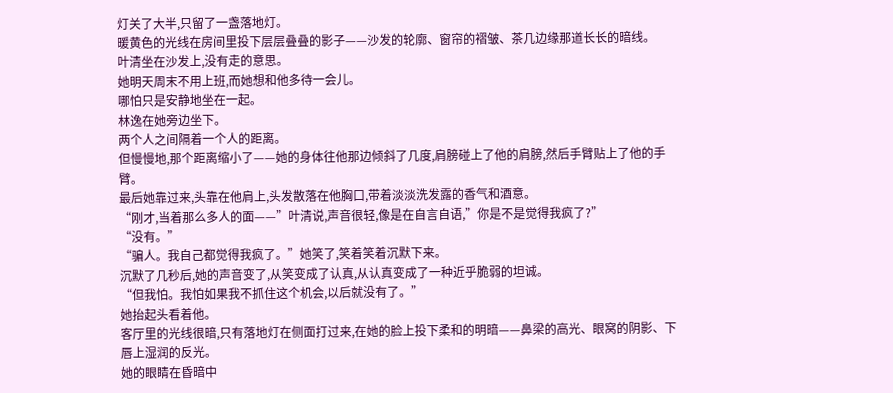灯关了大半,只留了一盏落地灯。
暖黄色的光线在房间里投下层层叠叠的影子——沙发的轮廓、窗帘的褶皱、茶几边缘那道长长的暗线。
叶清坐在沙发上,没有走的意思。
她明天周末不用上班,而她想和他多待一会儿。
哪怕只是安静地坐在一起。
林逸在她旁边坐下。
两个人之间隔着一个人的距离。
但慢慢地,那个距离缩小了——她的身体往他那边倾斜了几度,肩膀碰上了他的肩膀,然后手臂贴上了他的手臂。
最后她靠过来,头靠在他肩上,头发散落在他胸口,带着淡淡洗发露的香气和酒意。
“刚才,当着那么多人的面——”叶清说,声音很轻,像是在自言自语,”你是不是觉得我疯了?”
“没有。”
“骗人。我自己都觉得我疯了。”她笑了,笑着笑着沉默下来。
沉默了几秒后,她的声音变了,从笑变成了认真,从认真变成了一种近乎脆弱的坦诚。
“但我怕。我怕如果我不抓住这个机会,以后就没有了。”
她抬起头看着他。
客厅里的光线很暗,只有落地灯在侧面打过来,在她的脸上投下柔和的明暗——鼻梁的高光、眼窝的阴影、下唇上湿润的反光。
她的眼睛在昏暗中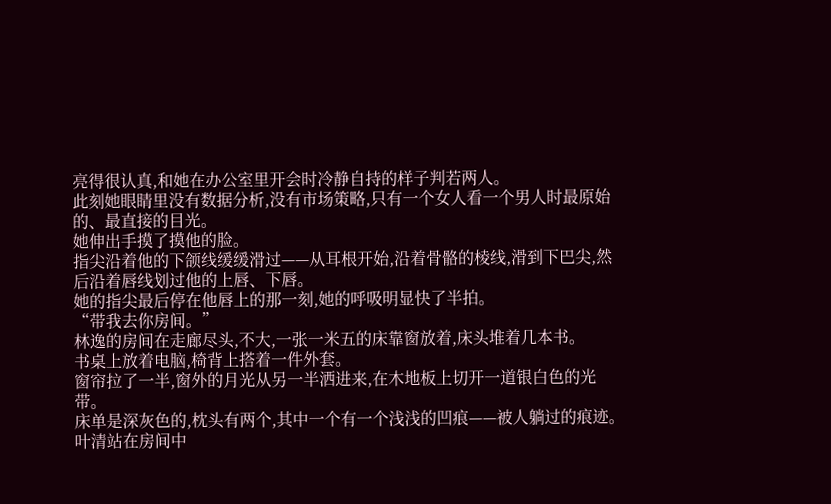亮得很认真,和她在办公室里开会时冷静自持的样子判若两人。
此刻她眼睛里没有数据分析,没有市场策略,只有一个女人看一个男人时最原始的、最直接的目光。
她伸出手摸了摸他的脸。
指尖沿着他的下颌线缓缓滑过——从耳根开始,沿着骨骼的棱线,滑到下巴尖,然后沿着唇线划过他的上唇、下唇。
她的指尖最后停在他唇上的那一刻,她的呼吸明显快了半拍。
“带我去你房间。”
林逸的房间在走廊尽头,不大,一张一米五的床靠窗放着,床头堆着几本书。
书桌上放着电脑,椅背上搭着一件外套。
窗帘拉了一半,窗外的月光从另一半洒进来,在木地板上切开一道银白色的光带。
床单是深灰色的,枕头有两个,其中一个有一个浅浅的凹痕——被人躺过的痕迹。
叶清站在房间中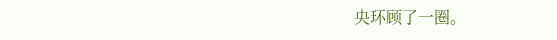央环顾了一圈。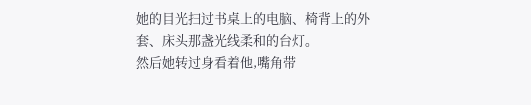她的目光扫过书桌上的电脑、椅背上的外套、床头那盏光线柔和的台灯。
然后她转过身看着他,嘴角带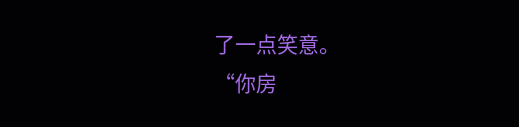了一点笑意。
“你房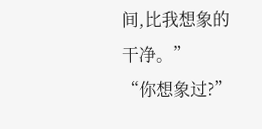间,比我想象的干净。”
“你想象过?”